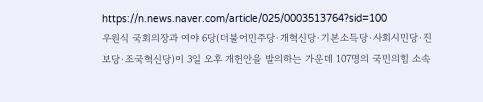https://n.news.naver.com/article/025/0003513764?sid=100
우원식 국회의장과 여야 6당(더불어민주당·개혁신당·기본소득당·사회시민당·진보당·조국혁신당)이 3일 오후 개헌안을 발의하는 가운데 107명의 국민의힘 소속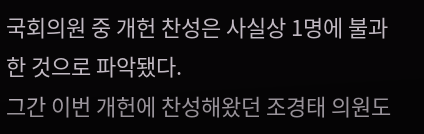국회의원 중 개헌 찬성은 사실상 1명에 불과한 것으로 파악됐다.
그간 이번 개헌에 찬성해왔던 조경태 의원도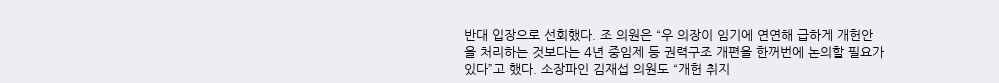반대 입장으로 선회했다. 조 의원은 “우 의장이 임기에 연연해 급하게 개헌안을 처리하는 것보다는 4년 중임제 등 권력구조 개편을 한꺼번에 논의할 필요가 있다”고 했다. 소장파인 김재섭 의원도 “개헌 취지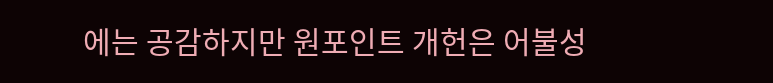에는 공감하지만 원포인트 개헌은 어불성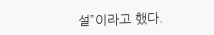설”이라고 했다.